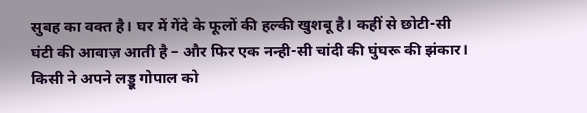सुबह का वक्त है। घर में गेंदे के फूलों की हल्की खुशबू है। कहीं से छोटी-सी घंटी की आवाज़ आती है – और फिर एक नन्ही-सी चांदी की घुंघरू की झंकार। किसी ने अपने लड्डू गोपाल को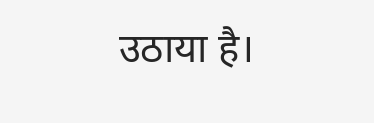उठाया है।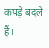कपड़े बदले हैं।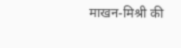माखन-मिश्री की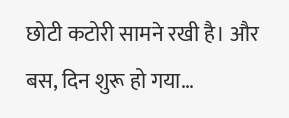छोटी कटोरी सामने रखी है। और बस, दिन शुरू हो गया…